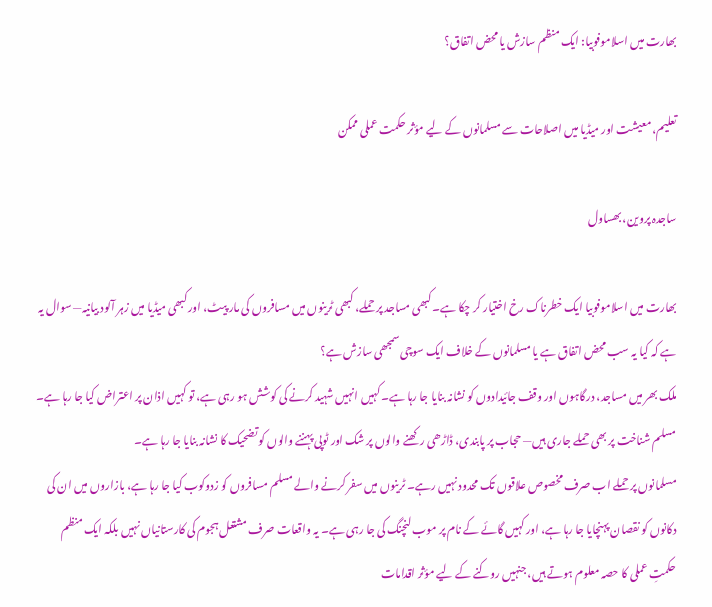بھارت میں اسلاموفوبیا: ایک منظم سازش یا محض اتفاق؟

تعلیم، معیشت اور میڈیا میں اصلاحات سے مسلمانوں کے لیے مؤثر حکمت عملی ممکن

ساجدہ پروین، بھساول

بھارت میں اسلاموفوبیا ایک خطرناک رخ اختیار کر چکا ہے۔ کبھی مساجد پر حملے، کبھی ٹرینوں میں مسافروں کی مار پیٹ، اور کبھی میڈیا میں زہر آلود بیانیہ— سوال یہ ہے کہ کیا یہ سب محض اتفاق ہے یا مسلمانوں کے خلاف ایک سوچی سمجھی سازش ہے؟
ملک بھر میں مساجد، درگاہوں اور وقف جائیدادوں کو نشانہ بنایا جا رہا ہے۔ کہیں انہیں شہید کرنے کی کوشش ہو رہی ہے، تو کہیں اذان پر اعتراض کیا جا رہا ہے۔ مسلم شناخت پر بھی حملے جاری ہیں— حجاب پر پابندی، ڈاڑھی رکھنے والوں پر شک اور ٹوپی پہننے والوں کو تضحیک کا نشانہ بنایا جا رہا ہے۔
مسلمانوں پر حملے اب صرف مخصوص علاقوں تک محدود نہیں رہے۔ ٹرینوں میں سفر کرنے والے مسلم مسافروں کو زدوکوب کیا جا رہا ہے، بازاروں میں ان کی دکانوں کو نقصان پہنچایا جا رہا ہے، اور کہیں گائے کے نام پر موب لنچنگ کی جا رہی ہے۔ یہ واقعات صرف مشتعل ہجوم کی کارستانیاں نہیں بلکہ ایک منظم حکمتِ عملی کا حصہ معلوم ہوتے ہیں، جنہیں روکنے کے لیے مؤثر اقدامات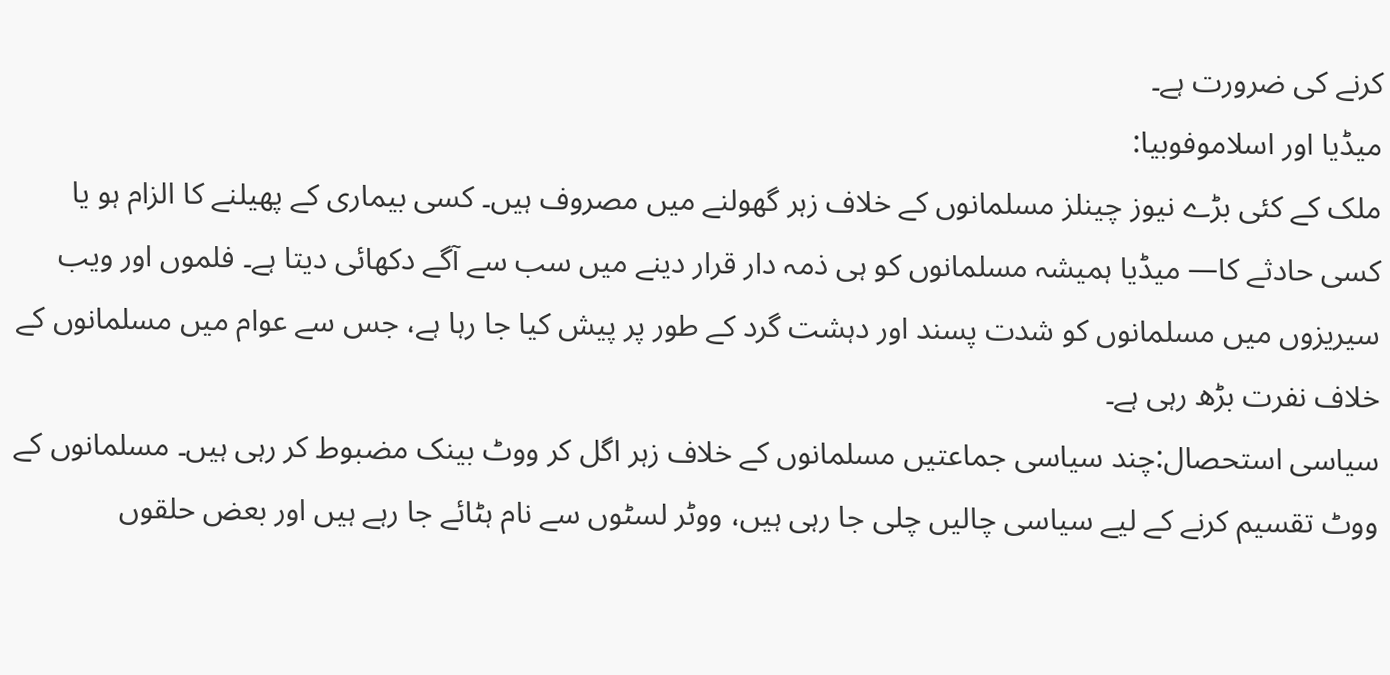کرنے کی ضرورت ہے۔
میڈیا اور اسلاموفوبیا:
ملک کے کئی بڑے نیوز چینلز مسلمانوں کے خلاف زہر گھولنے میں مصروف ہیں۔ کسی بیماری کے پھیلنے کا الزام ہو یا کسی حادثے کا— میڈیا ہمیشہ مسلمانوں کو ہی ذمہ دار قرار دینے میں سب سے آگے دکھائی دیتا ہے۔ فلموں اور ویب سیریزوں میں مسلمانوں کو شدت پسند اور دہشت گرد کے طور پر پیش کیا جا رہا ہے، جس سے عوام میں مسلمانوں کے خلاف نفرت بڑھ رہی ہے۔
سیاسی استحصال:چند سیاسی جماعتیں مسلمانوں کے خلاف زہر اگل کر ووٹ بینک مضبوط کر رہی ہیں۔ مسلمانوں کے ووٹ تقسیم کرنے کے لیے سیاسی چالیں چلی جا رہی ہیں، ووٹر لسٹوں سے نام ہٹائے جا رہے ہیں اور بعض حلقوں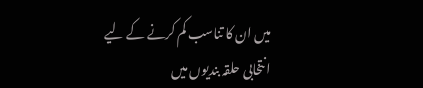میں ان کا تناسب کم کرنے کے لیے انتخابی حلقہ بندیوں میں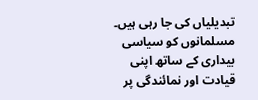تبدیلیاں کی جا رہی ہیں۔ مسلمانوں کو سیاسی بیداری کے ساتھ اپنی قیادت اور نمائندگی پر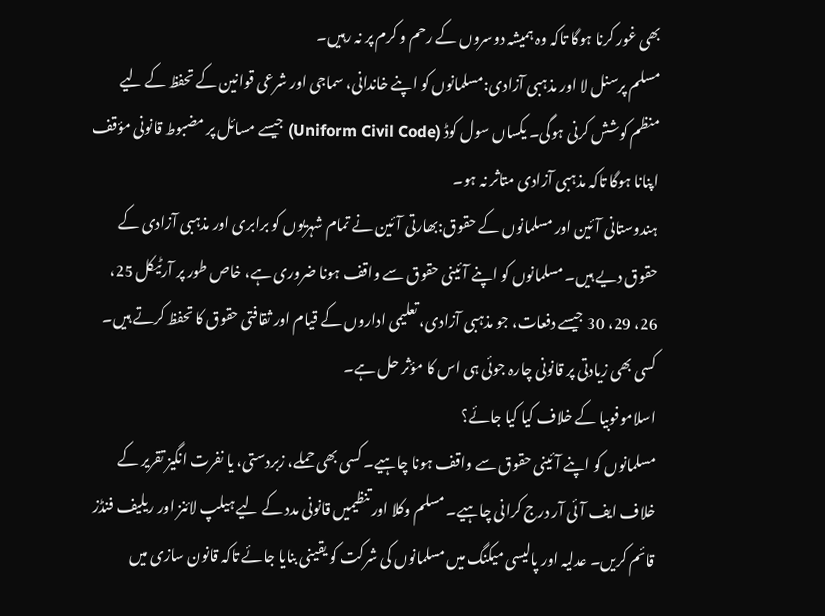بھی غور کرنا ہوگا تاکہ وہ ہمیشہ دوسروں کے رحم و کرم پر نہ رہیں۔
مسلم پرسنل لا اور مذہبی آزادی:مسلمانوں کو اپنے خاندانی، سماجی اور شرعی قوانین کے تحفظ کے لیے منظم کوشش کرنی ہوگی۔ یکساں سول کوڈ (Uniform Civil Code) جیسے مسائل پر مضبوط قانونی مؤقف اپنانا ہوگا تاکہ مذہبی آزادی متاثر نہ ہو۔
ہندوستانی آئین اور مسلمانوں کے حقوق:بھارتی آئین نے تمام شہریوں کو برابری اور مذہبی آزادی کے حقوق دیے ہیں۔ مسلمانوں کو اپنے آئینی حقوق سے واقف ہونا ضروری ہے، خاص طور پر آرٹیکل 25، 26، 29، 30 جیسے دفعات، جو مذہبی آزادی، تعلیمی اداروں کے قیام اور ثقافتی حقوق کا تحفظ کرتے ہیں۔ کسی بھی زیادتی پر قانونی چارہ جوئی ہی اس کا مؤثر حل ہے۔
اسلاموفوبیا کے خلاف کیا کیا جائے؟
مسلمانوں کو اپنے آئینی حقوق سے واقف ہونا چاہیے۔ کسی بھی حملے، زبردستی، یا نفرت انگیز تقریر کے خلاف ایف آئی آر درج کرانی چاہیے۔ مسلم وکلا اور تنظیمیں قانونی مدد کے لیے ہیلپ لائنز اور ریلیف فنڈز قائم کریں۔ عدلیہ اور پالیسی میکنگ میں مسلمانوں کی شرکت کو یقینی بنایا جائے تاکہ قانون سازی میں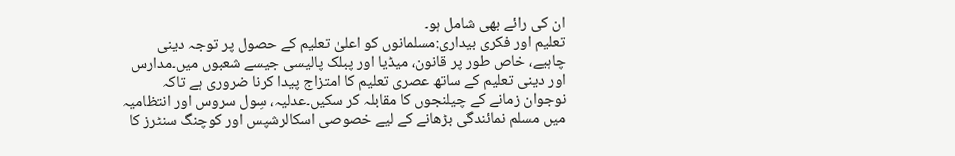ان کی رائے بھی شامل ہو۔
تعلیم اور فکری بیداری:مسلمانوں کو اعلیٰ تعلیم کے حصول پر توجہ دینی چاہیے، خاص طور پر قانون، میڈیا اور پبلک پالیسی جیسے شعبوں میں۔مدارس اور دینی تعلیم کے ساتھ عصری تعلیم کا امتزاج پیدا کرنا ضروری ہے تاکہ نوجوان زمانے کے چیلنجوں کا مقابلہ کر سکیں۔عدلیہ، سِول سروس اور انتظامیہ میں مسلم نمائندگی بڑھانے کے لیے خصوصی اسکالرشپس اور کوچنگ سنٹرز کا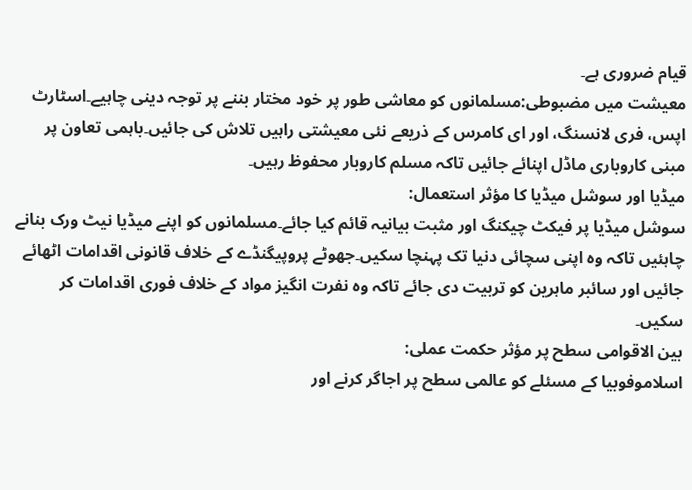قیام ضروری ہے۔
معیشت میں مضبوطی:مسلمانوں کو معاشی طور پر خود مختار بننے پر توجہ دینی چاہیے۔اسٹارٹ اپس، فری لانسنگ، اور ای کامرس کے ذریعے نئی معیشتی راہیں تلاش کی جائیں۔باہمی تعاون پر مبنی کاروباری ماڈل اپنائے جائیں تاکہ مسلم کاروبار محفوظ رہیں۔
میڈیا اور سوشل میڈیا کا مؤثر استعمال:
سوشل میڈیا پر فیکٹ چیکنگ اور مثبت بیانیہ قائم کیا جائے۔مسلمانوں کو اپنے میڈیا نیٹ ورک بنانے چاہئیں تاکہ وہ اپنی سچائی دنیا تک پہنچا سکیں۔جھوٹے پروپیگنڈے کے خلاف قانونی اقدامات اٹھائے جائیں اور سائبر ماہرین کو تربیت دی جائے تاکہ وہ نفرت انگیز مواد کے خلاف فوری اقدامات کر سکیں۔
بین الاقوامی سطح پر مؤثر حکمت عملی:
اسلاموفوبیا کے مسئلے کو عالمی سطح پر اجاگر کرنے اور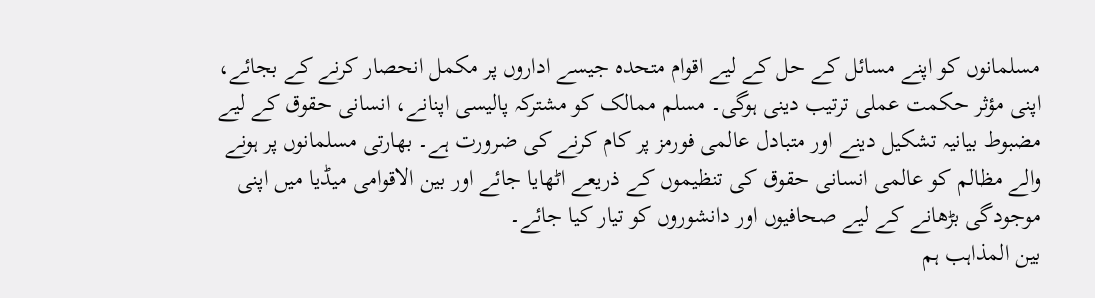مسلمانوں کو اپنے مسائل کے حل کے لیے اقوام متحدہ جیسے اداروں پر مکمل انحصار کرنے کے بجائے، اپنی مؤثر حکمت عملی ترتیب دینی ہوگی۔ مسلم ممالک کو مشترکہ پالیسی اپنانے، انسانی حقوق کے لیے مضبوط بیانیہ تشکیل دینے اور متبادل عالمی فورمز پر کام کرنے کی ضرورت ہے۔ بھارتی مسلمانوں پر ہونے والے مظالم کو عالمی انسانی حقوق کی تنظیموں کے ذریعے اٹھایا جائے اور بین الاقوامی میڈیا میں اپنی موجودگی بڑھانے کے لیے صحافیوں اور دانشوروں کو تیار کیا جائے۔
بین المذاہب ہم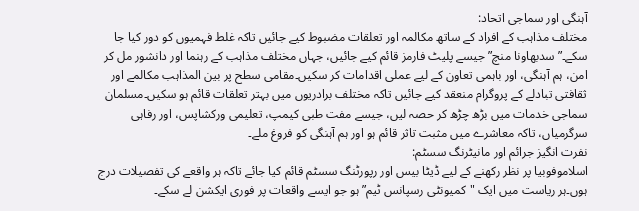آہنگی اور سماجی اتحاد:
مختلف مذاہب کے افراد کے ساتھ مکالمہ اور تعلقات مضبوط کیے جائیں تاکہ غلط فہمیوں کو دور کیا جا سکے۔”سدبھاونا منچ” جیسے پلیٹ فارمز قائم کیے جائیں، جہاں مختلف مذاہب کے رہنما اور دانشور مل کر امن، ہم آہنگی، اور باہمی تعاون کے لیے عملی اقدامات کر سکیں۔مقامی سطح پر بین المذاہب مکالمے اور ثقافتی تبادلے کے پروگرام منعقد کیے جائیں تاکہ مختلف برادریوں میں بہتر تعلقات قائم ہو سکیں۔مسلمان سماجی خدمات میں بڑھ چڑھ کر حصہ لیں، جیسے مفت طبی کیمپ، تعلیمی ورکشاپس، اور رفاہی سرگرمیاں، تاکہ معاشرے میں مثبت تاثر قائم ہو اور ہم آہنگی کو فروغ ملے۔
نفرت انگیز جرائم اور مانیٹرنگ سسٹم:
اسلاموفوبیا پر نظر رکھنے کے لیے ڈیٹا بیس اور رپورٹنگ سسٹم قائم کیا جائے تاکہ ہر واقعے کی تفصیلات درج ہوں۔ہر ریاست میں ایک "کمیونٹی رسپانس ٹیم” ہو جو ایسے واقعات پر فوری ایکشن لے سکے۔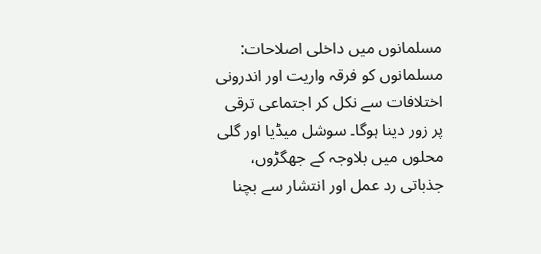مسلمانوں میں داخلی اصلاحات:
مسلمانوں کو فرقہ واریت اور اندرونی اختلافات سے نکل کر اجتماعی ترقی پر زور دینا ہوگا۔ سوشل میڈیا اور گلی محلوں میں بلاوجہ کے جھگڑوں، جذباتی رد عمل اور انتشار سے بچنا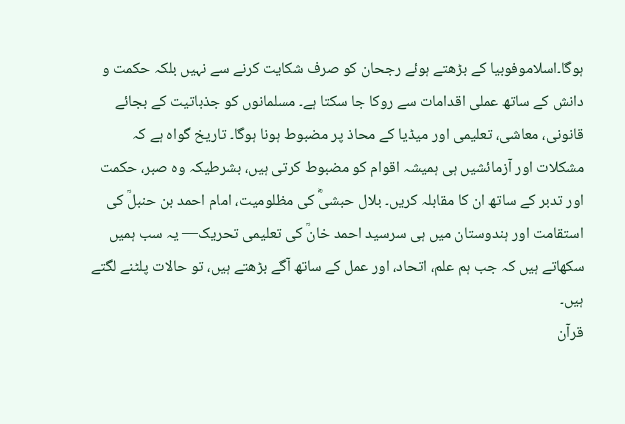ہوگا۔اسلاموفوبیا کے بڑھتے ہوئے رجحان کو صرف شکایت کرنے سے نہیں بلکہ حکمت و دانش کے ساتھ عملی اقدامات سے روکا جا سکتا ہے۔ مسلمانوں کو جذباتیت کے بجائے قانونی، معاشی، تعلیمی اور میڈیا کے محاذ پر مضبوط ہونا ہوگا۔ تاریخ گواہ ہے کہ مشکلات اور آزمائشیں ہی ہمیشہ اقوام کو مضبوط کرتی ہیں، بشرطیکہ وہ صبر، حکمت اور تدبر کے ساتھ ان کا مقابلہ کریں۔ بلال حبشیؓ کی مظلومیت، امام احمد بن حنبلؒ کی استقامت اور ہندوستان میں ہی سرسید احمد خانؒ کی تعلیمی تحریک— یہ سب ہمیں سکھاتے ہیں کہ جب ہم علم، اتحاد، اور عمل کے ساتھ آگے بڑھتے ہیں، تو حالات پلٹنے لگتے ہیں۔
قرآن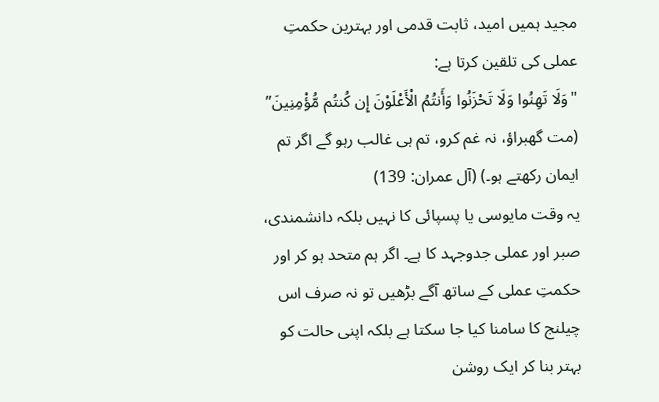مجید ہمیں امید، ثابت قدمی اور بہترین حکمتِ عملی کی تلقین کرتا ہے:
"وَلَا تَهِنُوا وَلَا تَحْزَنُوا وَأَنتُمُ الْأَعْلَوْنَ إِن كُنتُم مُّؤْمِنِينَ”
(مت گھبراؤ، نہ غم کرو، تم ہی غالب رہو گے اگر تم ایمان رکھتے ہو۔) (آل عمران: 139)
یہ وقت مایوسی یا پسپائی کا نہیں بلکہ دانشمندی، صبر اور عملی جدوجہد کا ہے۔ اگر ہم متحد ہو کر اور حکمتِ عملی کے ساتھ آگے بڑھیں تو نہ صرف اس چیلنج کا سامنا کیا جا سکتا ہے بلکہ اپنی حالت کو بہتر بنا کر ایک روشن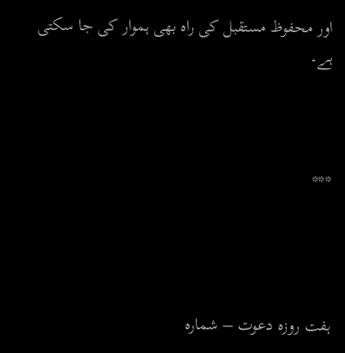اور محفوظ مستقبل کی راہ بھی ہموار کی جا سکتی ہے۔



***




ہفت روزہ دعوت – شمارہ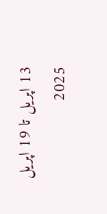13 اپریل تا 19 اپریل 2025